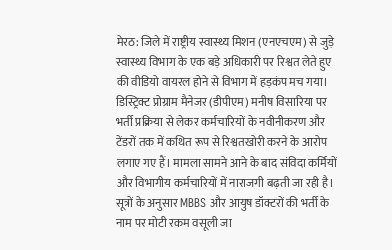मेरठ: जिले में राष्ट्रीय स्वास्थ्य मिशन (एनएचएम) से जुड़े स्वास्थ्य विभाग के एक बड़े अधिकारी पर रिश्वत लेते हुए की वीडियो वायरल होने से विभाग में हड़कंप मच गया। डिस्ट्रिक्ट प्रोग्राम मैनेजर (डीपीएम) मनीष विसारिया पर भर्ती प्रक्रिया से लेकर कर्मचारियों के नवीनीकरण और टेंडरों तक में कथित रूप से रिश्वतखोरी करने के आरोप लगाए गए हैं। मामला सामने आने के बाद संविदा कर्मियों और विभागीय कर्मचारियों में नाराजगी बढ़ती जा रही है। सूत्रों के अनुसार MBBS और आयुष डॉक्टरों की भर्ती के नाम पर मोटी रकम वसूली जा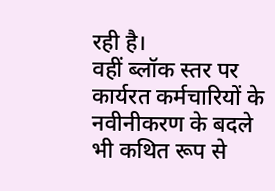रही है।
वहीं ब्लॉक स्तर पर कार्यरत कर्मचारियों के नवीनीकरण के बदले भी कथित रूप से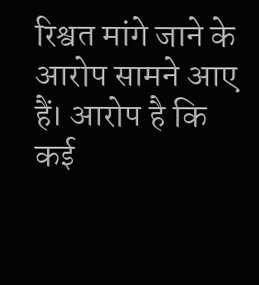रिश्वत मांगे जाने के आरोप सामने आए हैं। आरोप है कि कई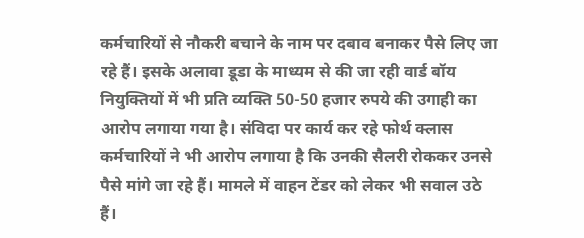कर्मचारियों से नौकरी बचाने के नाम पर दबाव बनाकर पैसे लिए जा रहे हैं। इसके अलावा डूडा के माध्यम से की जा रही वार्ड बॉय नियुक्तियों में भी प्रति व्यक्ति 50-50 हजार रुपये की उगाही का आरोप लगाया गया है। संविदा पर कार्य कर रहे फोर्थ क्लास कर्मचारियों ने भी आरोप लगाया है कि उनकी सैलरी रोककर उनसे पैसे मांगे जा रहे हैं। मामले में वाहन टेंडर को लेकर भी सवाल उठे हैं।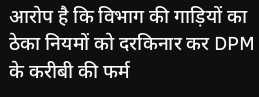आरोप है कि विभाग की गाड़ियों का ठेका नियमों को दरकिनार कर DPM के करीबी की फर्म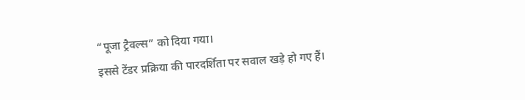“पूजा ट्रैवल्स” को दिया गया।
इससे टेंडर प्रक्रिया की पारदर्शिता पर सवाल खड़े हो गए हैं।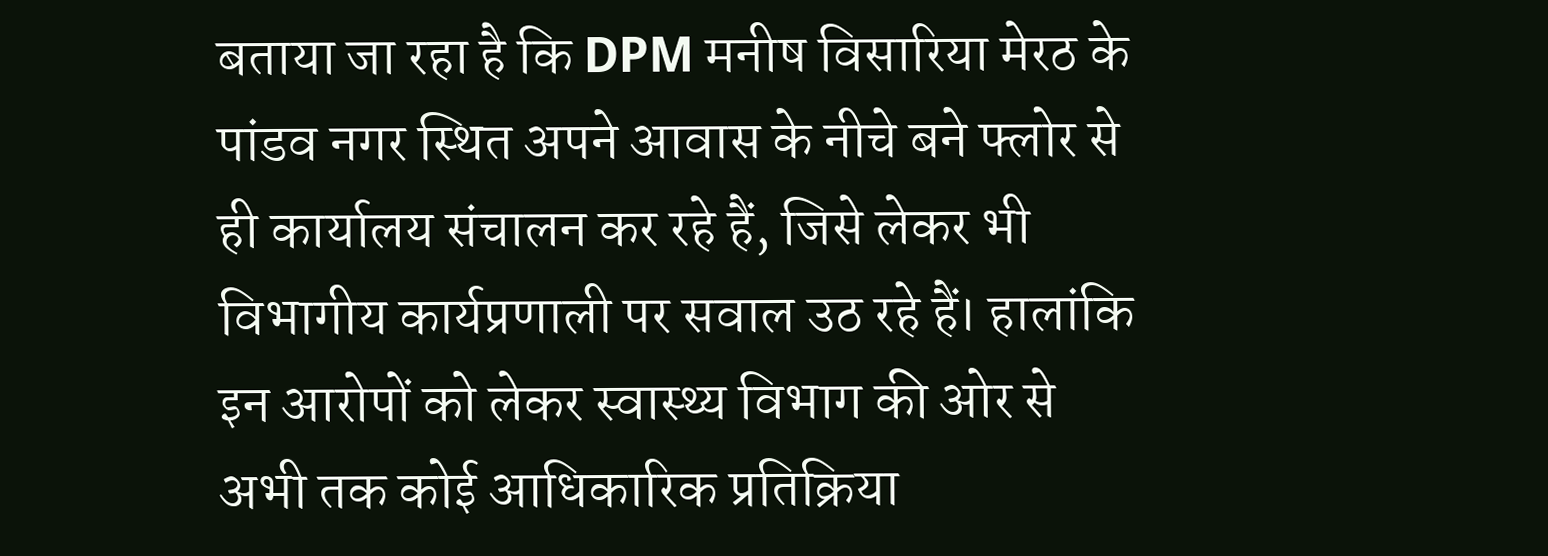बताया जा रहा है कि DPM मनीष विसारिया मेरठ के पांडव नगर स्थित अपने आवास के नीचे बने फ्लोर से ही कार्यालय संचालन कर रहे हैं, जिसे लेकर भी विभागीय कार्यप्रणाली पर सवाल उठ रहे हैं। हालांकि इन आरोपों को लेकर स्वास्थ्य विभाग की ओर से अभी तक कोई आधिकारिक प्रतिक्रिया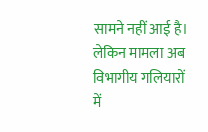सामने नहीं आई है। लेकिन मामला अब विभागीय गलियारों में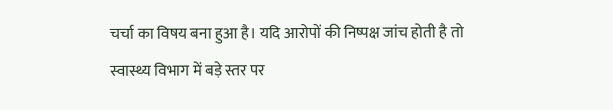चर्चा का विषय बना हुआ है। यदि आरोपों की निष्पक्ष जांच होती है तो स्वास्थ्य विभाग में बड़े स्तर पर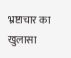भ्रष्टाचार का खुलासा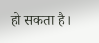हो सकता है।